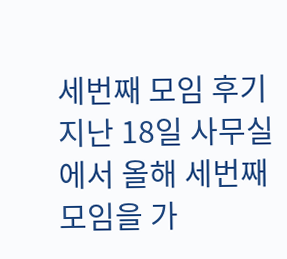세번째 모임 후기
지난 18일 사무실에서 올해 세번째 모임을 가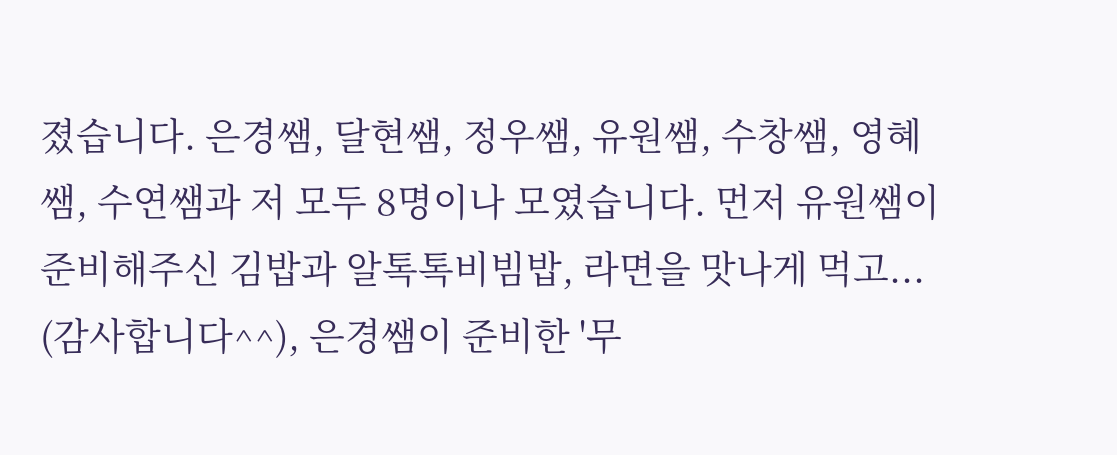졌습니다. 은경쌤, 달현쌤, 정우쌤, 유원쌤, 수창쌤, 영혜쌤, 수연쌤과 저 모두 8명이나 모였습니다. 먼저 유원쌤이 준비해주신 김밥과 알톡톡비빔밥, 라면을 맛나게 먹고... (감사합니다^^), 은경쌤이 준비한 '무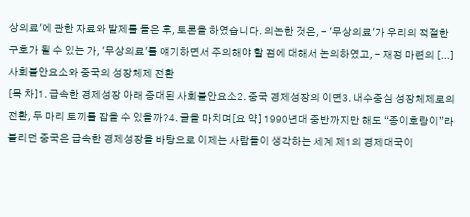상의료'에 관한 자료와 발제를 들은 후, 토론을 하였습니다. 의논한 것은, - '무상의료'가 우리의 적절한 구호가 될 수 있는 가, '무상의료'를 얘기하면서 주의해야 할 점에 대해서 논의하였고, - 재정 마련의 [...]
사회불안요소와 중국의 성장체제 전환
[목 차]1. 급속한 경제성장 아래 증대된 사회불안요소2. 중국 경제성장의 이면3. 내수중심 성장체제로의 전환, 두 마리 토끼를 잡을 수 있을까?4. 글을 마치며[요 약] 1990년대 중반까지만 해도 “종이호랑이”라 불리던 중국은 급속한 경제성장을 바탕으로 이제는 사람들이 생각하는 세계 제1의 경제대국이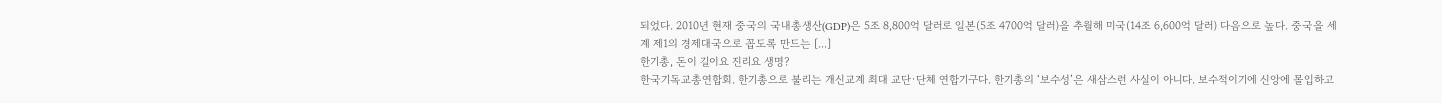되었다. 2010년 현재 중국의 국내총생산(GDP)은 5조 8,800억 달러로 일본(5조 4700억 달러)을 추월해 미국(14조 6,600억 달러) 다음으로 높다. 중국을 세계 제1의 경제대국으로 꼽도록 만드는 [...]
한기총, 돈이 길이요 진리요 생명?
한국기독교총연합회. 한기총으로 불리는 개신교계 최대 교단·단체 연합기구다. 한기총의 ‘보수성’은 새삼스런 사실이 아니다. 보수적이기에 신앙에 몰입하고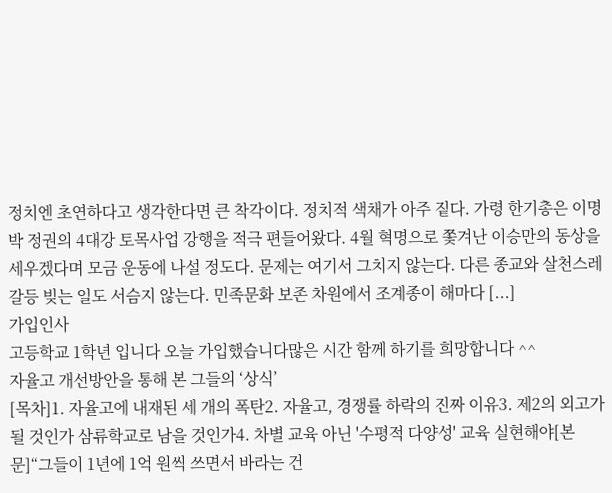정치엔 초연하다고 생각한다면 큰 착각이다. 정치적 색채가 아주 짙다. 가령 한기총은 이명박 정권의 4대강 토목사업 강행을 적극 편들어왔다. 4월 혁명으로 쫓겨난 이승만의 동상을 세우겠다며 모금 운동에 나설 정도다. 문제는 여기서 그치지 않는다. 다른 종교와 살천스레 갈등 빚는 일도 서슴지 않는다. 민족문화 보존 차원에서 조계종이 해마다 [...]
가입인사
고등학교 1학년 입니다 오늘 가입했습니다많은 시간 함께 하기를 희망합니다 ^^
자율고 개선방안을 통해 본 그들의 ‘상식’
[목차]1. 자율고에 내재된 세 개의 폭탄2. 자율고, 경쟁률 하락의 진짜 이유3. 제2의 외고가 될 것인가 삼류학교로 남을 것인가4. 차별 교육 아닌 '수평적 다양성' 교육 실현해야[본문]“그들이 1년에 1억 원씩 쓰면서 바라는 건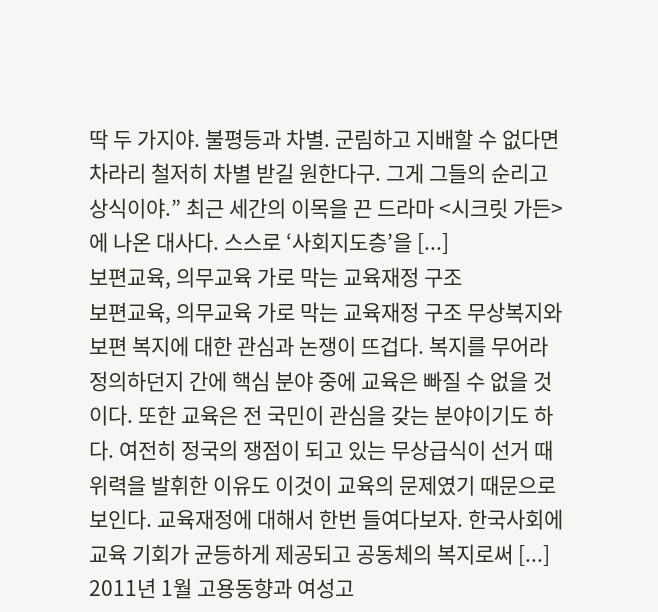딱 두 가지야. 불평등과 차별. 군림하고 지배할 수 없다면 차라리 철저히 차별 받길 원한다구. 그게 그들의 순리고 상식이야.” 최근 세간의 이목을 끈 드라마 <시크릿 가든>에 나온 대사다. 스스로 ‘사회지도층’을 [...]
보편교육, 의무교육 가로 막는 교육재정 구조
보편교육, 의무교육 가로 막는 교육재정 구조 무상복지와 보편 복지에 대한 관심과 논쟁이 뜨겁다. 복지를 무어라 정의하던지 간에 핵심 분야 중에 교육은 빠질 수 없을 것이다. 또한 교육은 전 국민이 관심을 갖는 분야이기도 하다. 여전히 정국의 쟁점이 되고 있는 무상급식이 선거 때 위력을 발휘한 이유도 이것이 교육의 문제였기 때문으로 보인다. 교육재정에 대해서 한번 들여다보자. 한국사회에 교육 기회가 균등하게 제공되고 공동체의 복지로써 [...]
2011년 1월 고용동향과 여성고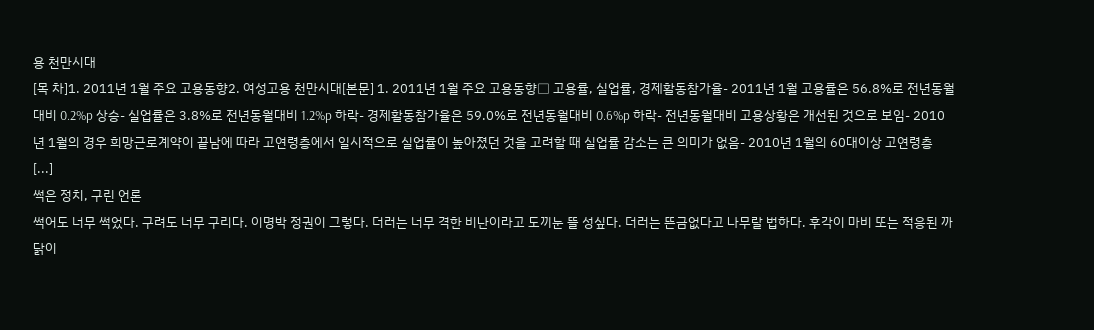용 천만시대
[목 차]1. 2011년 1월 주요 고용동향2. 여성고용 천만시대[본문] 1. 2011년 1월 주요 고용동향□ 고용률, 실업률, 경제활동참가율- 2011년 1월 고용률은 56.8%로 전년동월대비 0.2%p 상승- 실업률은 3.8%로 전년동월대비 1.2%p 하락- 경제활동참가율은 59.0%로 전년동월대비 0.6%p 하락- 전년동월대비 고용상황은 개선된 것으로 보임- 2010년 1월의 경우 희망근로계약이 끝남에 따라 고연령층에서 일시적으로 실업률이 높아졌던 것을 고려할 때 실업률 감소는 큰 의미가 없음- 2010년 1월의 60대이상 고연령층 [...]
썩은 정치, 구린 언론
썩어도 너무 썩었다. 구려도 너무 구리다. 이명박 정권이 그렇다. 더러는 너무 격한 비난이라고 도끼눈 뜰 성싶다. 더러는 뜬금없다고 나무랄 법하다. 후각이 마비 또는 적응된 까닭이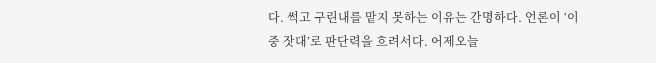다. 썩고 구린내를 맡지 못하는 이유는 간명하다. 언론이 ‘이중 잣대’로 판단력을 흐려서다. 어제오늘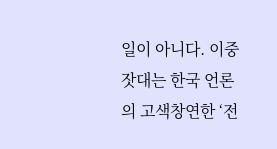일이 아니다. 이중 잣대는 한국 언론의 고색창연한 ‘전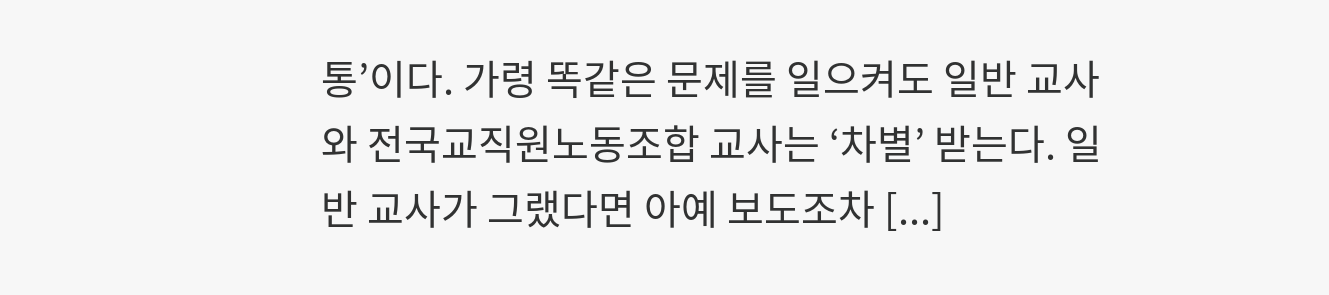통’이다. 가령 똑같은 문제를 일으켜도 일반 교사와 전국교직원노동조합 교사는 ‘차별’ 받는다. 일반 교사가 그랬다면 아예 보도조차 [...]